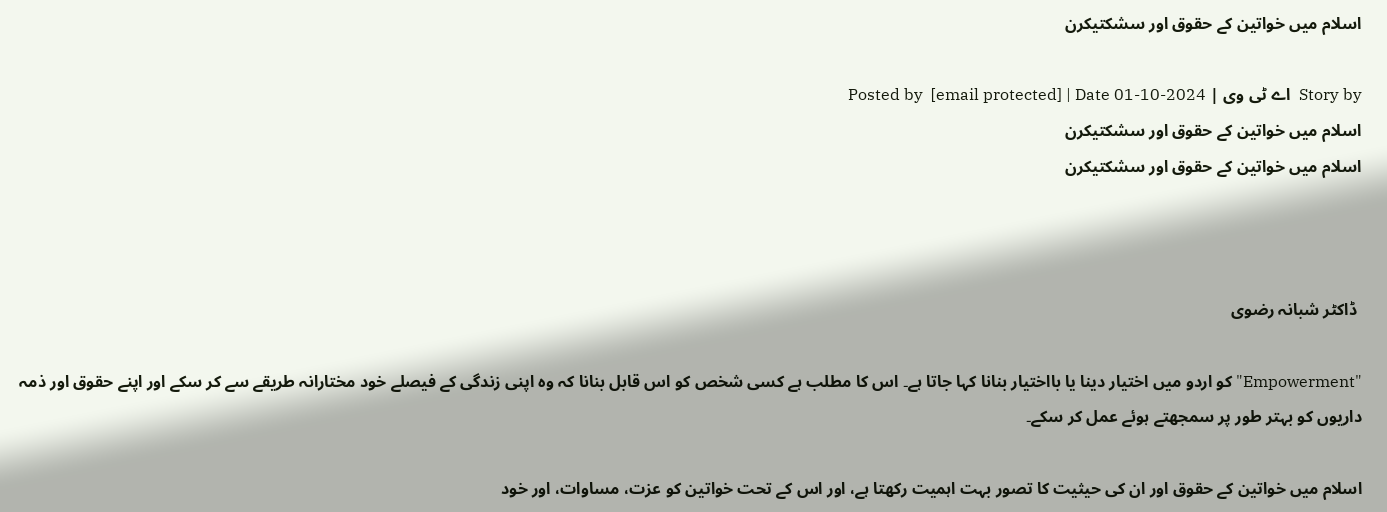اسلام میں خواتین کے حقوق اور سشکتیکرن

Story by  اے ٹی وی | Posted by  [email protected] | Date 01-10-2024
اسلام میں خواتین کے حقوق اور سشکتیکرن
اسلام میں خواتین کے حقوق اور سشکتیکرن



 ڈاکٹر شبانہ رضوی

"Empowerment" کو اردو میں اختیار دینا یا بااختیار بنانا کہا جاتا ہے۔ اس کا مطلب ہے کسی شخص کو اس قابل بنانا کہ وہ اپنی زندگی کے فیصلے خود مختارانہ طریقے سے کر سکے اور اپنے حقوق اور ذمہ داریوں کو بہتر طور پر سمجھتے ہوئے عمل کر سکے۔

اسلام میں خواتین کے حقوق اور ان کی حیثیت کا تصور بہت اہمیت رکھتا ہے، اور اس کے تحت خواتین کو عزت، مساوات، اور خود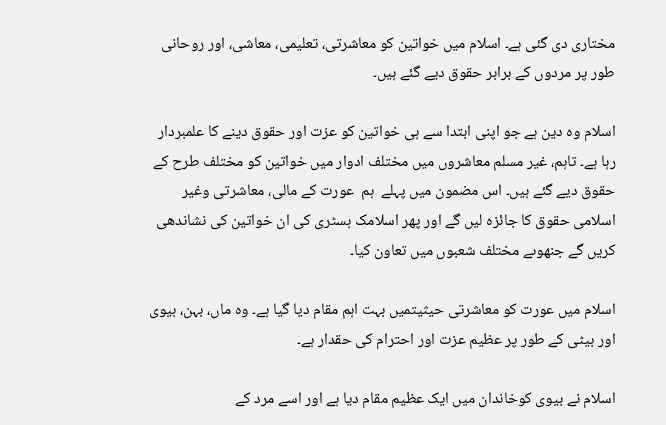مختاری دی گئی ہے۔ اسلام میں خواتین کو معاشرتی، تعلیمی، معاشی، اور روحانی طور پر مردوں کے برابر حقوق دیے گئے ہیں۔

اسلام وہ دین ہے جو اپنی ابتدا سے ہی خواتین کو عزت اور حقوق دینے کا علمبردار رہا ہے۔ تاہم، غیر مسلم معاشروں میں مختلف ادوار میں خواتین کو مختلف طرح کے حقوق دیے گئے ہیں۔ اس مضمون میں پہلے  ہم  عورت کے مالی، معاشرتی وغیر اسلامی حقوق کا جائزہ لیں گے اور پھر اسلامک ہسٹری کی ان خواتین کی نشاندھی کریں گے جنھوںے مختلف شعبوں میں تعاون کیا۔

اسلام میں عورت کو معاشرتی حیثیتمیں بہت اہم مقام دیا گیا ہے۔ وہ ماں، بہن، بیوی اور بیٹی کے طور پر عظیم عزت اور احترام کی حقدار ہے۔

اسلام نے بیوی کوخاندان میں ایک عظیم مقام دیا ہے اور اسے مرد کے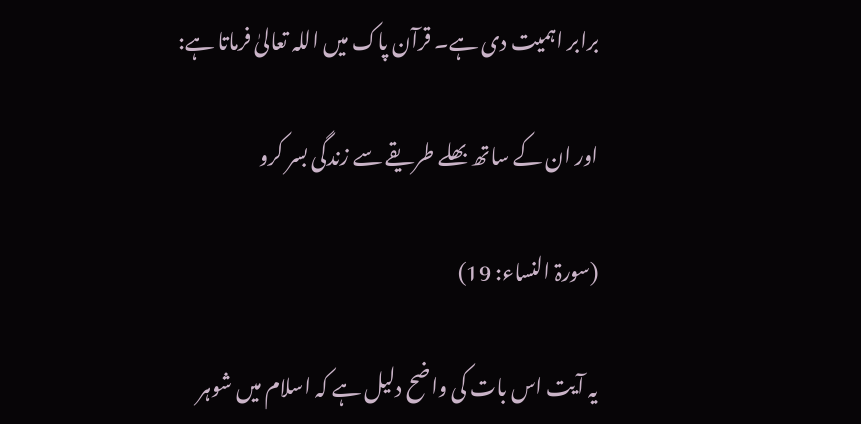برابر اہمیت دی ہے۔ قرآن پاک میں اللہ تعالیٰ فرماتا ہے:

اور ان کے ساتھ بھلے طریقے سے زندگی بسر کرو

(سورۃ النساء: 19)

یہ آیت اس بات کی واضح دلیل ہے کہ اسلام میں شوہر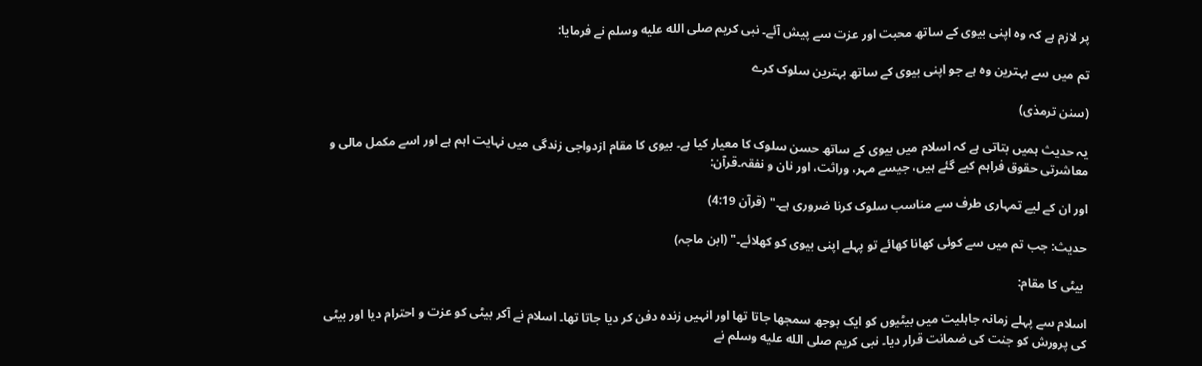پر لازم ہے کہ وہ اپنی بیوی کے ساتھ محبت اور عزت سے پیش آئے۔ نبی کریم صلى الله عليه وسلم نے فرمایا:

تم میں سے بہترین وہ ہے جو اپنی بیوی کے ساتھ بہترین سلوک کرے

(سنن ترمذی)

یہ حدیث ہمیں بتاتی ہے کہ اسلام میں بیوی کے ساتھ حسن سلوک کا معیار کیا ہے۔ بیوی کا مقام ازدواجی زندگی میں نہایت اہم ہے اور اسے مکمل مالی و معاشرتی حقوق فراہم کیے گئے ہیں، جیسے مہر، وراثت، اور نان و نفقہ۔قرآن:

اور ان کے لیے تمہاری طرف سے مناسب سلوک کرنا ضروری ہے۔" (قرآن 4:19)

حدیث: جب تم میں سے کوئی کھانا کھائے تو پہلے اپنی بیوی کو کھلائے۔" (ابن ماجہ)

 بیٹی کا مقام:

اسلام سے پہلے زمانہ جاہلیت میں بیٹیوں کو ایک بوجھ سمجھا جاتا تھا اور انہیں زندہ دفن کر دیا جاتا تھا۔ اسلام نے آکر بیٹی کو عزت و احترام دیا اور بیٹی کی پرورش کو جنت کی ضمانت قرار دیا۔ نبی کریم صلى الله عليه وسلم نے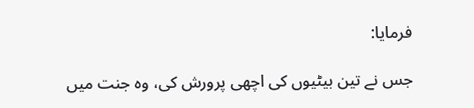فرمایا:

جس نے تین بیٹیوں کی اچھی پرورش کی، وہ جنت میں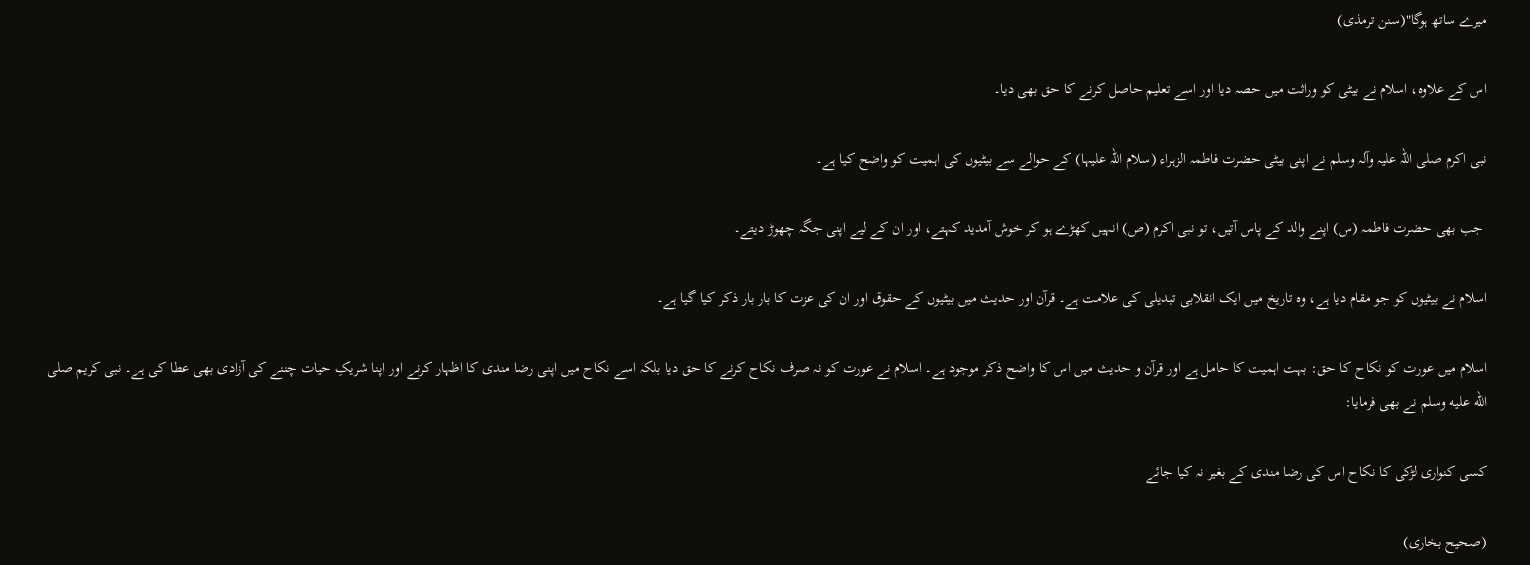میرے ساتھ ہوگا"(سنن ترمذی)

اس کے علاوہ، اسلام نے بیٹی کو وراثت میں حصہ دیا اور اسے تعلیم حاصل کرنے کا حق بھی دیا۔

نبی اکرم صلی اللہ علیہ وآلہ وسلم نے اپنی بیٹی حضرت فاطمہ الزہراء (سلام اللہ علیہا) کے حوالے سے بیٹیوں کی اہمیت کو واضح کیا ہے۔

 جب بھی حضرت فاطمہ (س) اپنے والد کے پاس آتیں، تو نبی اکرم (ص) انہیں کھڑے ہو کر خوش آمدید کہتے، اور ان کے لیے اپنی جگہ چھوڑ دیتے۔

اسلام نے بیٹیوں کو جو مقام دیا ہے، وہ تاریخ میں ایک انقلابی تبدیلی کی علامت ہے۔ قرآن اور حدیث میں بیٹیوں کے حقوق اور ان کی عزت کا بار بار ذکر کیا گیا ہے۔

اسلام میں عورت کو نکاح کا حق: بہت اہمیت کا حامل ہے اور قرآن و حدیث میں اس کا واضح ذکر موجود ہے۔ اسلام نے عورت کو نہ صرف نکاح کرنے کا حق دیا بلکہ اسے نکاح میں اپنی رضا مندی کا اظہار کرنے اور اپنا شریکِ حیات چننے کی آزادی بھی عطا کی ہے۔ نبی کریم صلى الله عليه وسلم نے بھی فرمایا:

کسی کنواری لڑکی کا نکاح اس کی رضا مندی کے بغیر نہ کیا جائے

(صحیح بخاری)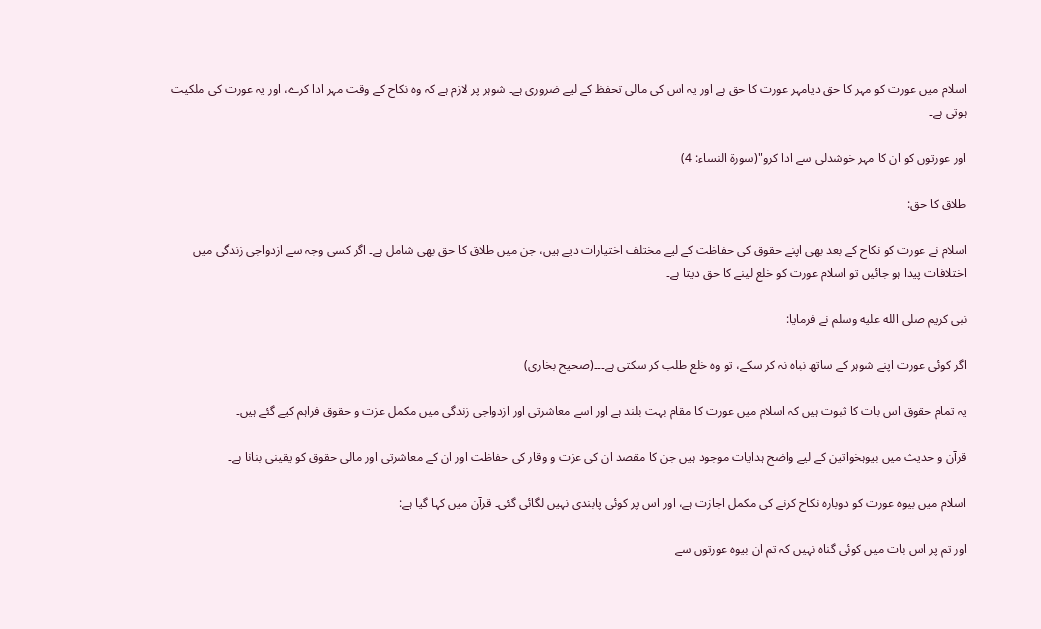اسلام میں عورت کو مہر کا حق دیامہر عورت کا حق ہے اور یہ اس کی مالی تحفظ کے لیے ضروری ہے۔ شوہر پر لازم ہے کہ وہ نکاح کے وقت مہر ادا کرے، اور یہ عورت کی ملکیت ہوتی ہے۔

اور عورتوں کو ان کا مہر خوشدلی سے ادا کرو"(سورۃ النساء: 4)

طلاق کا حق:

اسلام نے عورت کو نکاح کے بعد بھی اپنے حقوق کی حفاظت کے لیے مختلف اختیارات دیے ہیں، جن میں طلاق کا حق بھی شامل ہے۔ اگر کسی وجہ سے ازدواجی زندگی میں اختلافات پیدا ہو جائیں تو اسلام عورت کو خلع لینے کا حق دیتا ہے۔

نبی کریم صلى الله عليه وسلم نے فرمایا:

اگر کوئی عورت اپنے شوہر کے ساتھ نباہ نہ کر سکے، تو وہ خلع طلب کر سکتی ہے۔۔۔(صحیح بخاری)

یہ تمام حقوق اس بات کا ثبوت ہیں کہ اسلام میں عورت کا مقام بہت بلند ہے اور اسے معاشرتی اور ازدواجی زندگی میں مکمل عزت و حقوق فراہم کیے گئے ہیں۔

قرآن و حدیث میں بیوہخواتین کے لیے واضح ہدایات موجود ہیں جن کا مقصد ان کی عزت و وقار کی حفاظت اور ان کے معاشرتی اور مالی حقوق کو یقینی بنانا ہے۔

اسلام میں بیوہ عورت کو دوبارہ نکاح کرنے کی مکمل اجازت ہے، اور اس پر کوئی پابندی نہیں لگائی گئی۔ قرآن میں کہا گیا ہے:

اور تم پر اس بات میں کوئی گناہ نہیں کہ تم ان بیوہ عورتوں سے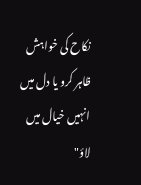نکاح کی خواہش ظاہر کرو یا دل میں انہیں خیال میں لاؤ"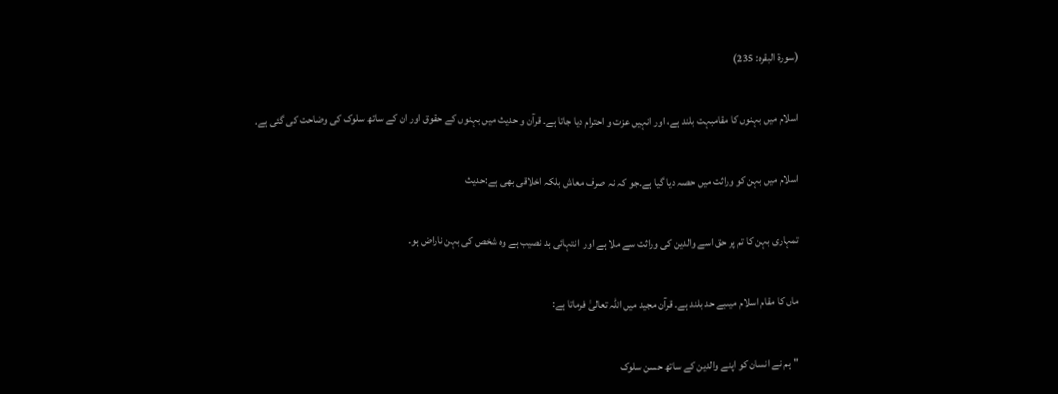(سورۃ البقرہ: 235)

اسلام میں بہنوں کا مقامبہت بلند ہے، اور انہیں عزت و احترام دیا جاتا ہے۔ قرآن و حدیث میں بہنوں کے حقوق اور ان کے ساتھ سلوک کی وضاحت کی گئی ہے.

اسلام میں بہن کو وراثت میں حصہ دیا گیا ہے۔جو کہ نہ صرف معاش بلکہ اخلاقی بھی ہے:حدیث

تمہاری بہن کا تم پر حق اسے والدین کی وراثت سے ملا ہے اور  انتہائی بد نصیب ہے وہ شخص کی بہن ناراض ہو۔

ماں کا مقام اسلام میںبے حد بلند ہے۔ قرآن مجید میں اللہ تعالیٰ فرماتا ہے:

"ہم نے انسان کو اپنے والدین کے ساتھ حسن سلوک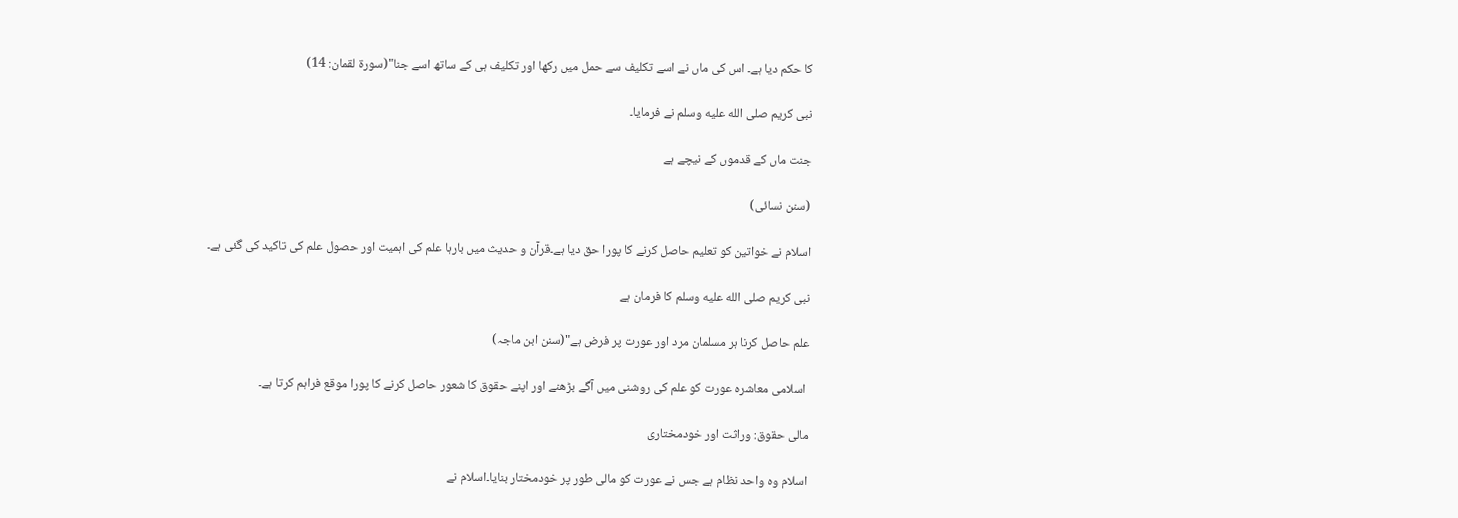کا حکم دیا ہے۔ اس کی ماں نے اسے تکلیف سے حمل میں رکھا اور تکلیف ہی کے ساتھ اسے جنا"(سورۃ لقمان: 14)

نبی کریم صلى الله عليه وسلم نے فرمایا۔

جنت ماں کے قدموں کے نیچے ہے

(سنن نسائی)

اسلام نے خواتین کو تعلیم حاصل کرنے کا پورا حق دیا ہے۔قرآن و حدیث میں بارہا علم کی اہمیت اور حصول علم کی تاکید کی گئی ہے۔

نبی کریم صلى الله عليه وسلم کا فرمان ہے

علم حاصل کرنا ہر مسلمان مرد اور عورت پر فرض ہے"(سنن ابن ماجہ)

 اسلامی معاشرہ عورت کو علم کی روشنی میں آگے بڑھنے اور اپنے حقوق کا شعور حاصل کرنے کا پورا موقع فراہم کرتا ہے۔

مالی حقوق: وراثت اور خودمختاری

اسلام وہ واحد نظام ہے جس نے عورت کو مالی طور پر خودمختار بنایا۔اسلام نے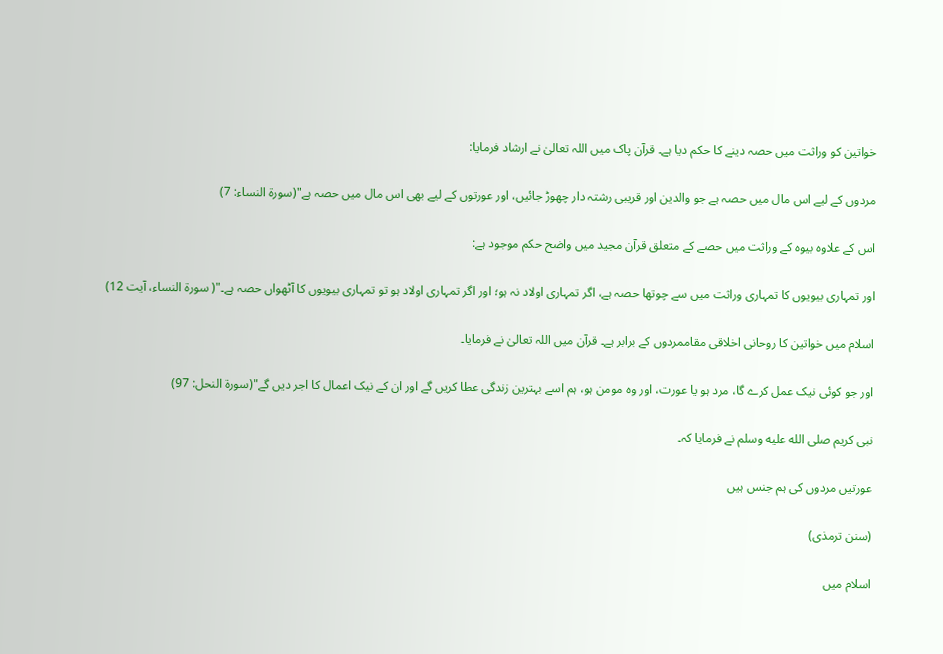خواتین کو وراثت میں حصہ دینے کا حکم دیا ہے۔ قرآن پاک میں اللہ تعالیٰ نے ارشاد فرمایا:

مردوں کے لیے اس مال میں حصہ ہے جو والدین اور قریبی رشتہ دار چھوڑ جائیں، اور عورتوں کے لیے بھی اس مال میں حصہ ہے"(سورۃ النساء: 7)

اس کے علاوہ بیوہ کے وراثت میں حصے کے متعلق قرآن مجید میں واضح حکم موجود ہے:

اور تمہاری بیویوں کا تمہاری وراثت میں سے چوتھا حصہ ہے، اگر تمہاری اولاد نہ ہو؛ اور اگر تمہاری اولاد ہو تو تمہاری بیویوں کا آٹھواں حصہ ہے۔"( سورۃ النساء، آیت 12)

اسلام میں خواتین کا روحانی اخلاقی مقاممردوں کے برابر ہے۔ قرآن میں اللہ تعالیٰ نے فرمایا۔

اور جو کوئی نیک عمل کرے گا، مرد ہو یا عورت، اور وہ مومن ہو، ہم اسے بہترین زندگی عطا کریں گے اور ان کے نیک اعمال کا اجر دیں گے"(سورۃ النحل: 97)

نبی کریم صلى الله عليه وسلم نے فرمایا کہ۔

عورتیں مردوں کی ہم جنس ہیں

(سنن ترمذی)

اسلام میں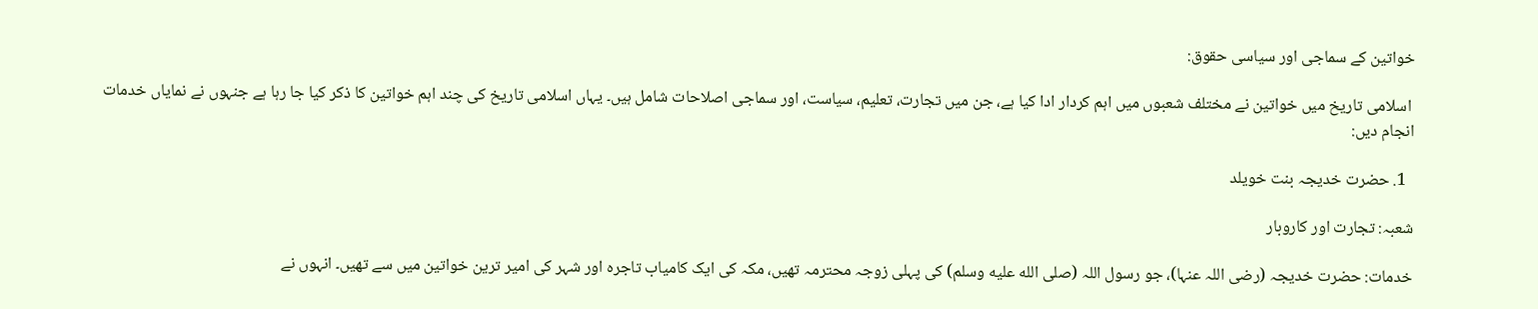خواتین کے سماجی اور سیاسی حقوق:

 اسلامی تاریخ میں خواتین نے مختلف شعبوں میں اہم کردار ادا کیا ہے، جن میں تجارت، تعلیم، سیاست، اور سماجی اصلاحات شامل ہیں۔ یہاں اسلامی تاریخ کی چند اہم خواتین کا ذکر کیا جا رہا ہے جنہوں نے نمایاں خدمات انجام دیں:

  1. حضرت خدیجہ بنت خویلد

شعبہ: تجارت اور کاروبار

خدمات: حضرت خدیجہ (رضی اللہ عنہا)، جو رسول اللہ (صلى الله عليه وسلم) کی پہلی زوجہ محترمہ تھیں، مکہ کی ایک کامیاب تاجرہ اور شہر کی امیر ترین خواتین میں سے تھیں۔ انہوں نے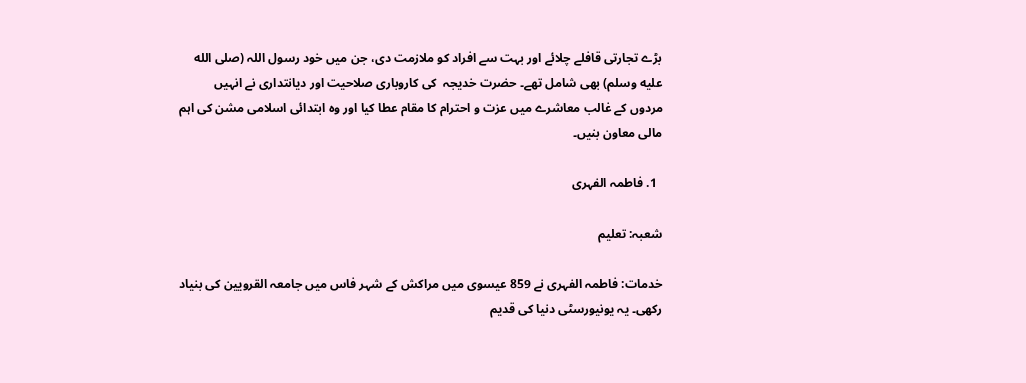بڑے تجارتی قافلے چلائے اور بہت سے افراد کو ملازمت دی، جن میں خود رسول اللہ (صلى الله عليه وسلم) بھی شامل تھے۔ حضرت خدیجہ  کی کاروباری صلاحیت اور دیانتداری نے انہیں مردوں کے غالب معاشرے میں عزت و احترام کا مقام عطا کیا اور وہ ابتدائی اسلامی مشن کی اہم مالی معاون بنیں۔

  1. فاطمہ الفہری

شعبہ: تعلیم

خدمات: فاطمہ الفہری نے 859 عیسوی میں مراکش کے شہر فاس میں جامعہ القرویین کی بنیاد رکھی۔ یہ یونیورسٹی دنیا کی قدیم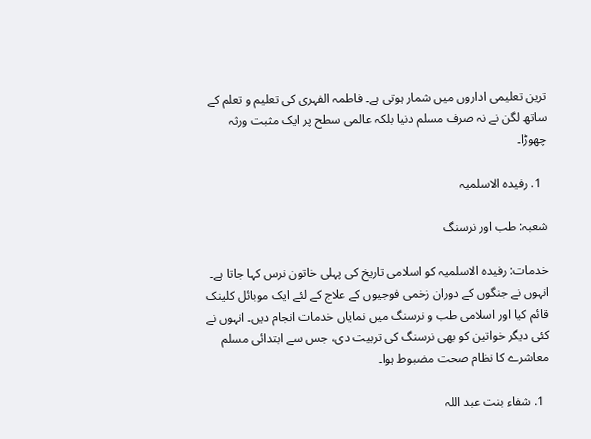ترین تعلیمی اداروں میں شمار ہوتی ہے۔ فاطمہ الفہری کی تعلیم و تعلم کے ساتھ لگن نے نہ صرف مسلم دنیا بلکہ عالمی سطح پر ایک مثبت ورثہ چھوڑا۔

  1. رفیدہ الاسلمیہ

شعبہ: طب اور نرسنگ

خدمات: رفیدہ الاسلمیہ کو اسلامی تاریخ کی پہلی خاتون نرس کہا جاتا ہے۔ انہوں نے جنگوں کے دوران زخمی فوجیوں کے علاج کے لئے ایک موبائل کلینک قائم کیا اور اسلامی طب و نرسنگ میں نمایاں خدمات انجام دیں۔ انہوں نے کئی دیگر خواتین کو بھی نرسنگ کی تربیت دی، جس سے ابتدائی مسلم معاشرے کا نظام صحت مضبوط ہوا۔

  1. شفاء بنت عبد اللہ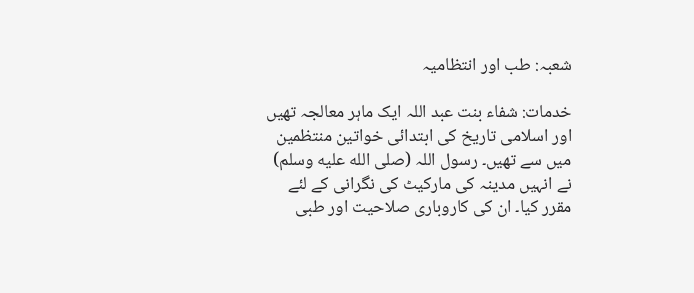شعبہ: طب اور انتظامیہ

خدمات: شفاء بنت عبد اللہ ایک ماہر معالجہ تھیں اور اسلامی تاریخ کی ابتدائی خواتین منتظمین میں سے تھیں۔ رسول اللہ (صلى الله عليه وسلم) نے انہیں مدینہ کی مارکیٹ کی نگرانی کے لئے مقرر کیا۔ ان کی کاروباری صلاحیت اور طبی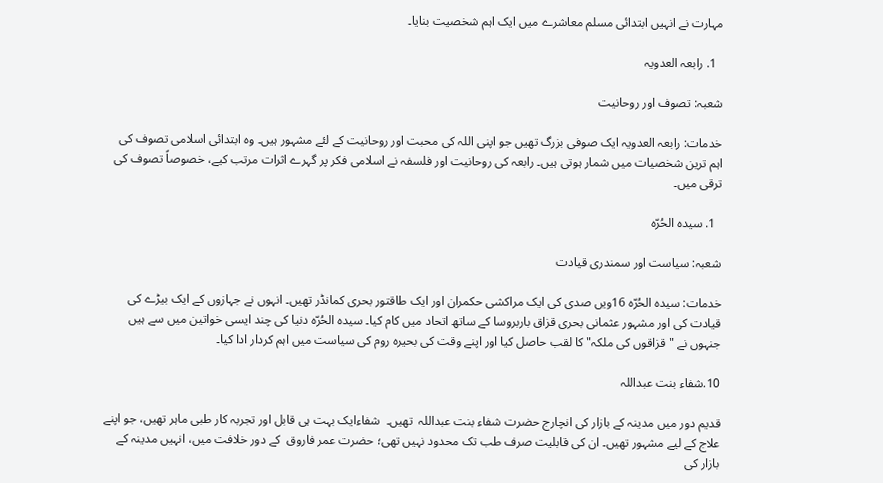مہارت نے انہیں ابتدائی مسلم معاشرے میں ایک اہم شخصیت بنایا۔

  1. رابعہ العدویہ

شعبہ: تصوف اور روحانیت

خدمات: رابعہ العدویہ ایک صوفی بزرگ تھیں جو اپنی اللہ کی محبت اور روحانیت کے لئے مشہور ہیں۔ وہ ابتدائی اسلامی تصوف کی اہم ترین شخصیات میں شمار ہوتی ہیں۔ رابعہ کی روحانیت اور فلسفہ نے اسلامی فکر پر گہرے اثرات مرتب کیے، خصوصاً تصوف کی ترقی میں۔

  1. سیدہ الحُرّہ

شعبہ: سیاست اور سمندری قیادت

خدمات: سیدہ الحُرّہ 16ویں صدی کی ایک مراکشی حکمران اور ایک طاقتور بحری کمانڈر تھیں۔ انہوں نے جہازوں کے ایک بیڑے کی قیادت کی اور مشہور عثمانی بحری قزاق باربروسا کے ساتھ اتحاد میں کام کیا۔ سیدہ الحُرّہ دنیا کی چند ایسی خواتین میں سے ہیں جنہوں نے "قزاقوں کی ملکہ" کا لقب حاصل کیا اور اپنے وقت کی بحیرہ روم کی سیاست میں اہم کردار ادا کیا۔

10.شفاء بنت عبداللہ

قدیم دور میں مدینہ کے بازار کی انچارج حضرت شفاء بنت عبداللہ  تھیں۔  شفاءایک بہت ہی قابل اور تجربہ کار طبی ماہر تھیں، جو اپنے علاج کے لیے مشہور تھیں۔ ان کی قابلیت صرف طب تک محدود نہیں تھی؛ حضرت عمر فاروق  کے دور خلافت میں، انہیں مدینہ کے بازار کی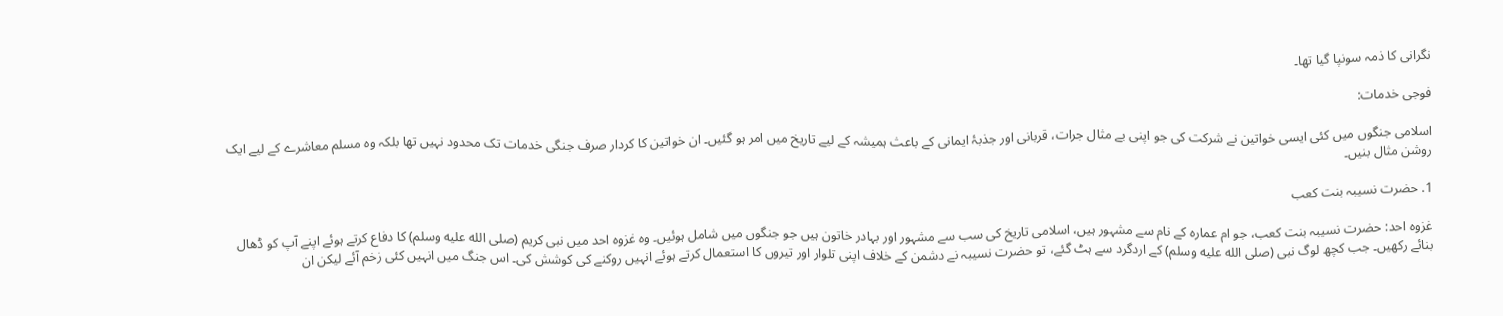نگرانی کا ذمہ سونپا گیا تھا۔

فوجی خدمات:

اسلامی جنگوں میں کئی ایسی خواتین نے شرکت کی جو اپنی بے مثال جرات، قربانی اور جذبۂ ایمانی کے باعث ہمیشہ کے لیے تاریخ میں امر ہو گئیں۔ ان خواتین کا کردار صرف جنگی خدمات تک محدود نہیں تھا بلکہ وہ مسلم معاشرے کے لیے ایک روشن مثال بنیں۔

1. حضرت نسیبہ بنت کعب

غزوہ احد: حضرت نسیبہ بنت کعب، جو ام عمارہ کے نام سے مشہور ہیں، اسلامی تاریخ کی سب سے مشہور اور بہادر خاتون ہیں جو جنگوں میں شامل ہوئیں۔ وہ غزوہ احد میں نبی کریم (صلى الله عليه وسلم) کا دفاع کرتے ہوئے اپنے آپ کو ڈھال بنائے رکھیں۔ جب کچھ لوگ نبی (صلى الله عليه وسلم) کے اردگرد سے ہٹ گئے، تو حضرت نسیبہ نے دشمن کے خلاف اپنی تلوار اور تیروں کا استعمال کرتے ہوئے انہیں روکنے کی کوشش کی۔ اس جنگ میں انہیں کئی زخم آئے لیکن ان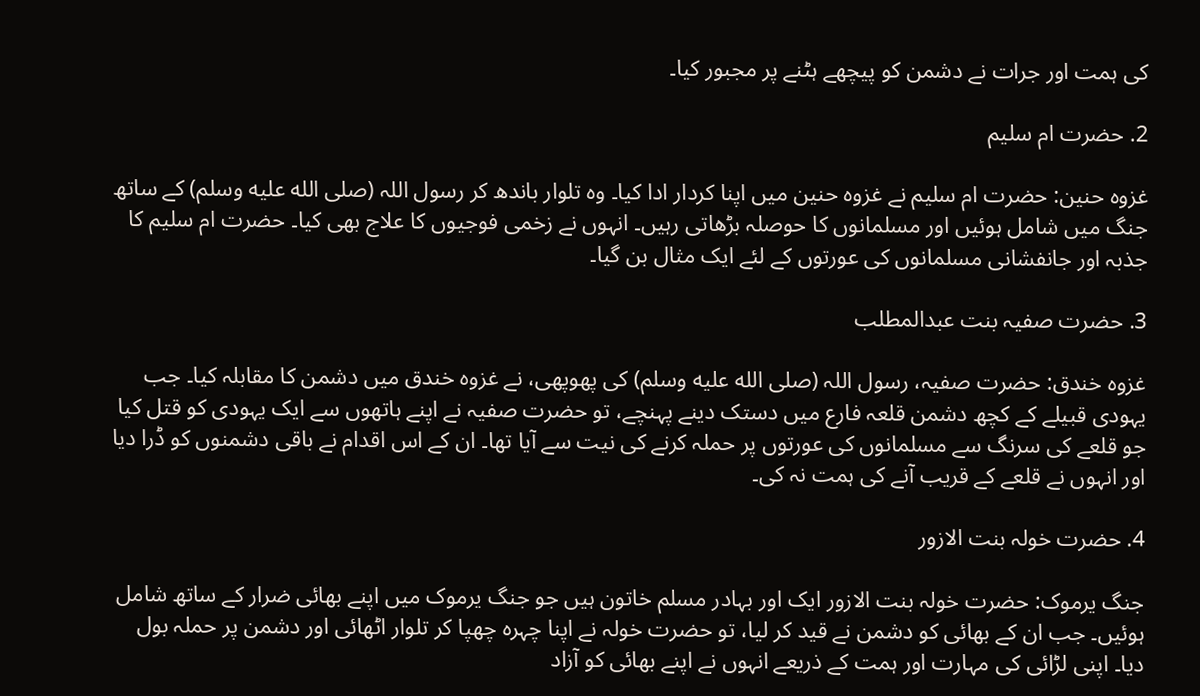کی ہمت اور جرات نے دشمن کو پیچھے ہٹنے پر مجبور کیا۔

2. حضرت ام سلیم

غزوہ حنین: حضرت ام سلیم نے غزوہ حنین میں اپنا کردار ادا کیا۔ وہ تلوار باندھ کر رسول اللہ (صلى الله عليه وسلم) کے ساتھ جنگ میں شامل ہوئیں اور مسلمانوں کا حوصلہ بڑھاتی رہیں۔ انہوں نے زخمی فوجیوں کا علاج بھی کیا۔ حضرت ام سلیم کا جذبہ اور جانفشانی مسلمانوں کی عورتوں کے لئے ایک مثال بن گیا۔

3. حضرت صفیہ بنت عبدالمطلب

غزوہ خندق: حضرت صفیہ، رسول اللہ (صلى الله عليه وسلم) کی پھوپھی، نے غزوہ خندق میں دشمن کا مقابلہ کیا۔ جب یہودی قبیلے کے کچھ دشمن قلعہ فارع میں دستک دینے پہنچے، تو حضرت صفیہ نے اپنے ہاتھوں سے ایک یہودی کو قتل کیا جو قلعے کی سرنگ سے مسلمانوں کی عورتوں پر حملہ کرنے کی نیت سے آیا تھا۔ ان کے اس اقدام نے باقی دشمنوں کو ڈرا دیا اور انہوں نے قلعے کے قریب آنے کی ہمت نہ کی۔

4. حضرت خولہ بنت الازور

جنگ یرموک: حضرت خولہ بنت الازور ایک اور بہادر مسلم خاتون ہیں جو جنگ یرموک میں اپنے بھائی ضرار کے ساتھ شامل ہوئیں۔ جب ان کے بھائی کو دشمن نے قید کر لیا، تو حضرت خولہ نے اپنا چہرہ چھپا کر تلوار اٹھائی اور دشمن پر حملہ بول دیا۔ اپنی لڑائی کی مہارت اور ہمت کے ذریعے انہوں نے اپنے بھائی کو آزاد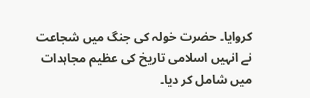کروایا۔ حضرت خولہ کی جنگ میں شجاعت نے انہیں اسلامی تاریخ کی عظیم مجاہدات میں شامل کر دیا۔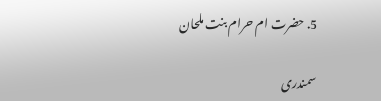5. حضرت ام حرام بنت ملحان

سمندری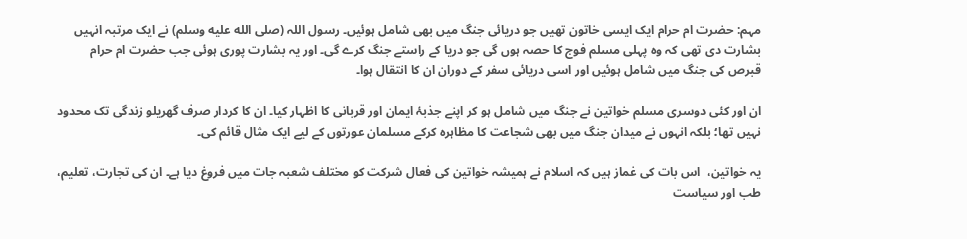مہم: حضرت ام حرام ایک ایسی خاتون تھیں جو دریائی جنگ میں بھی شامل ہوئیں۔ رسول اللہ (صلى الله عليه وسلم) نے ایک مرتبہ انہیں بشارت دی تھی کہ وہ پہلی مسلم فوج کا حصہ ہوں گی جو دریا کے راستے جنگ کرے گی۔ اور یہ بشارت پوری ہوئی جب حضرت ام حرام قبرص کی جنگ میں شامل ہوئیں اور اسی دریائی سفر کے دوران ان کا انتقال ہوا۔

ان اور کئی دوسری مسلم خواتین نے جنگ میں شامل ہو کر اپنے جذبۂ ایمان اور قربانی کا اظہار کیا۔ ان کا کردار صرف گھریلو زندگی تک محدود نہیں تھا؛ بلکہ انہوں نے میدان جنگ میں بھی شجاعت کا مظاہرہ کرکے مسلمان عورتوں کے لیے ایک مثال قائم کی۔

یہ خواتین،  اس بات کی غماز ہیں کہ اسلام نے ہمیشہ خواتین کی فعال شرکت کو مختلف شعبہ جات میں فروغ دیا ہے۔ ان کی تجارت، تعلیم، طب اور سیاست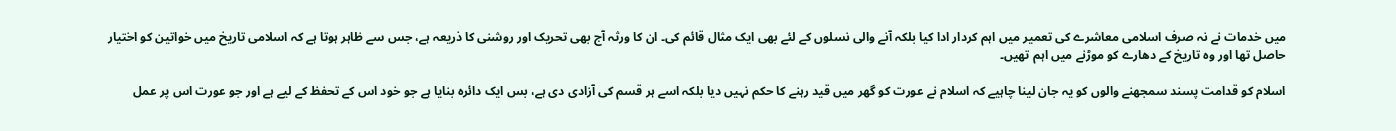میں خدمات نے نہ صرف اسلامی معاشرے کی تعمیر میں اہم کردار ادا کیا بلکہ آنے والی نسلوں کے لئے بھی ایک مثال قائم کی۔ ان کا ورثہ آج بھی تحریک اور روشنی کا ذریعہ ہے، جس سے ظاہر ہوتا ہے کہ اسلامی تاریخ میں خواتین کو اختیار حاصل تھا اور وہ تاریخ کے دھارے کو موڑنے میں اہم تھیں۔

اسلام کو قدامت پسند سمجھنے والوں کو یہ جان لینا چاہیے کہ اسلام نے عورت کو گھر میں قید رہنے کا حکم نہیں دیا بلکہ اسے ہر قسم کی آزادی دی ہے، بس ایک دائرہ بنایا ہے جو خود اس کے تحفظ کے لیے ہے اور جو عورت اس پر عمل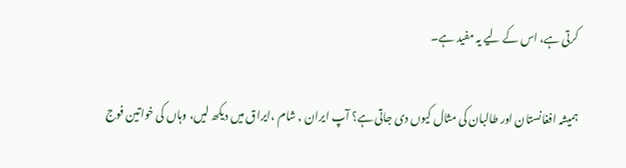کرتی ہے، اس کے لیے یہ مفید ہے۔

ہمیشہ افغانستان اور طالبان کی مثال کیوں دی جاتی ہے؟ آپ ایران , شام ،ایراق میں دیکھ لیں، وہاں کی خواتین فوج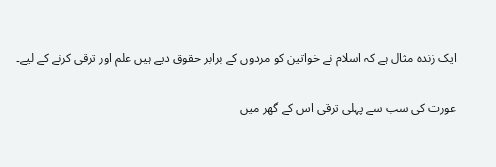ایک زندہ مثال ہے کہ اسلام نے خواتین کو مردوں کے برابر حقوق دیے ہیں علم اور ترقی کرنے کے لیے۔

عورت کی سب سے پہلی ترقی اس کے گھر میں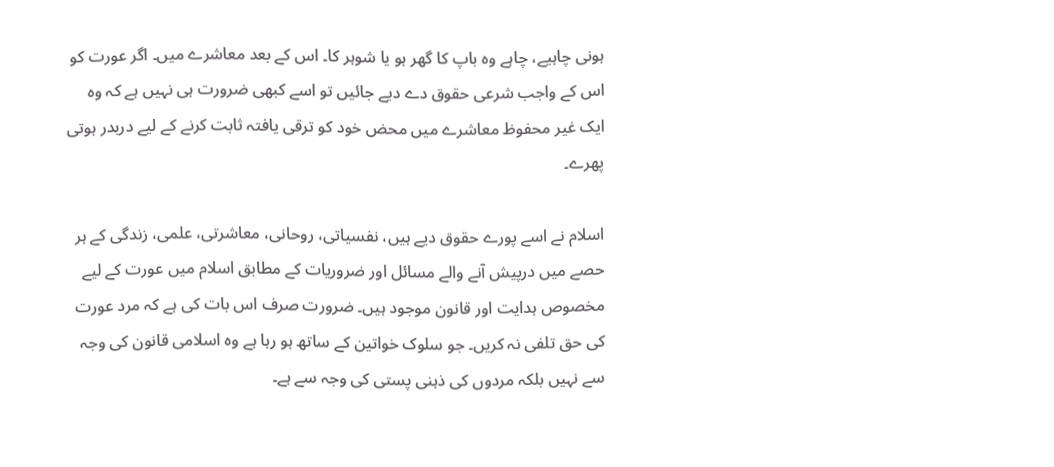ہونی چاہیے، چاہے وہ باپ کا گھر ہو یا شوہر کا۔ اس کے بعد معاشرے میں۔ اگر عورت کو اس کے واجب شرعی حقوق دے دیے جائیں تو اسے کبھی ضرورت ہی نہیں ہے کہ وہ ایک غیر محفوظ معاشرے میں محض خود کو ترقی یافتہ ثابت کرنے کے لیے دربدر ہوتی پھرے۔

اسلام نے اسے پورے حقوق دیے ہیں، نفسیاتی، روحانی، معاشرتی، علمی، زندگی کے ہر حصے میں درپیش آنے والے مسائل اور ضروریات کے مطابق اسلام میں عورت کے لیے مخصوص ہدایت اور قانون موجود ہیں۔ ضرورت صرف اس بات کی ہے کہ مرد عورت کی حق تلفی نہ کریں۔ جو سلوک خواتین کے ساتھ ہو رہا ہے وہ اسلامی قانون کی وجہ سے نہیں بلکہ مردوں کی ذہنی پستی کی وجہ سے ہے۔